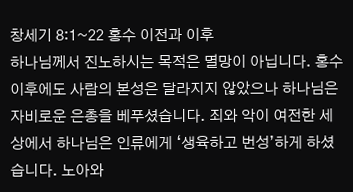창세기 8:1~22 홍수 이전과 이후
하나님께서 진노하시는 목적은 멸망이 아닙니다. 홍수 이후에도 사람의 본성은 달라지지 않았으나 하나님은 자비로운 은총을 베푸셨습니다. 죄와 악이 여전한 세상에서 하나님은 인류에게 ‘생육하고 번성’하게 하셨습니다. 노아와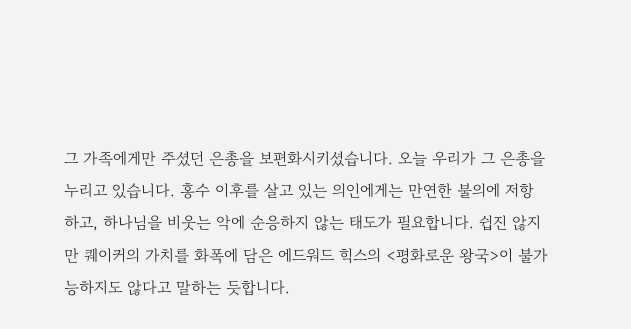그 가족에게만 주셨던 은총을 보편화시키셨습니다. 오늘 우리가 그 은총을 누리고 있습니다. 홍수 이후를 살고 있는 의인에게는 만연한 불의에 저항하고, 하나님을 비웃는 악에 순응하지 않는 태도가 필요합니다. 쉽진 않지만 퀘이커의 가치를 화폭에 담은 에드워드 힉스의 <평화로운 왕국>이 불가능하지도 않다고 말하는 듯합니다.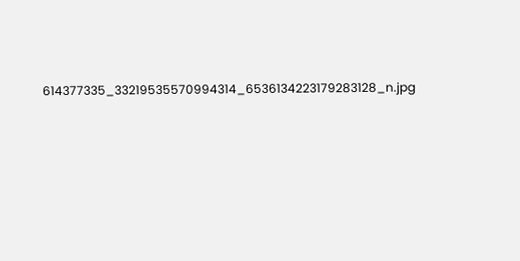614377335_33219535570994314_6536134223179283128_n.jpg